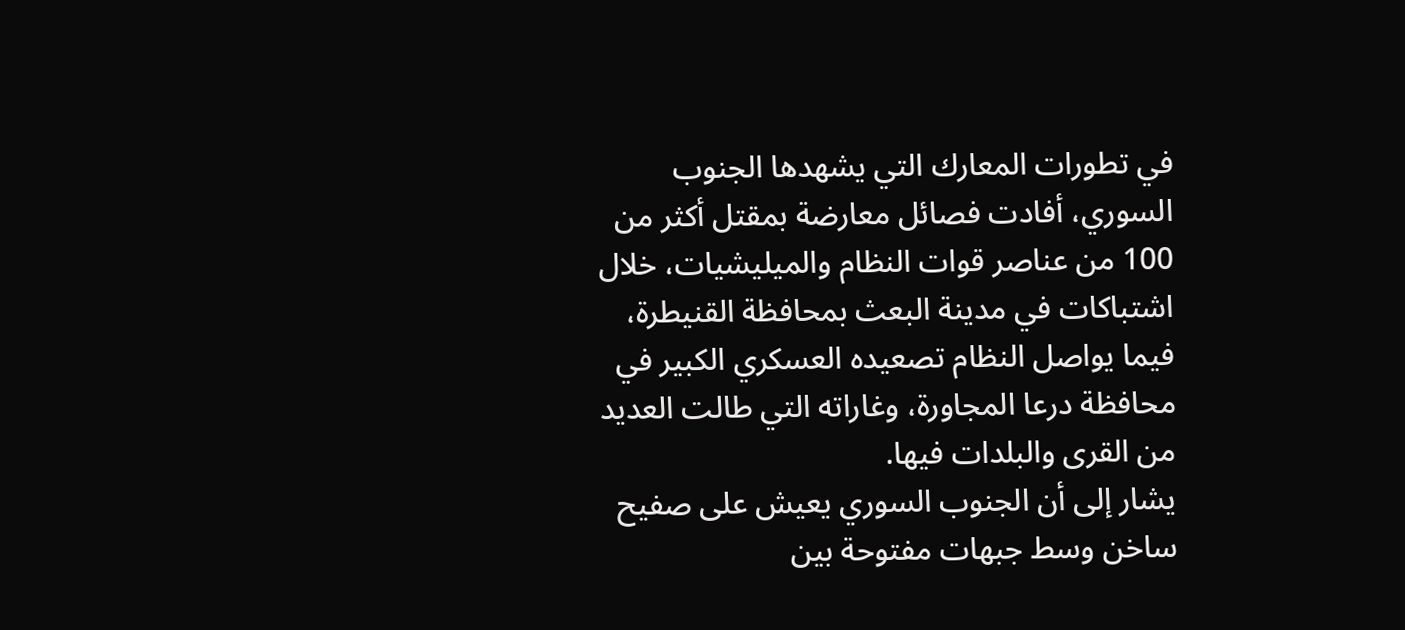في تطورات المعارك التي يشهدها الجنوب السوري، أفادت فصائل معارضة بمقتل أكثر من 100 من عناصر قوات النظام والميليشيات، خلال اشتباكات في مدينة البعث بمحافظة القنيطرة، فيما يواصل النظام تصعيده العسكري الكبير في محافظة درعا المجاورة، وغاراته التي طالت العديد من القرى والبلدات فيها.
يشار إلى أن الجنوب السوري يعيش على صفيح ساخن وسط جبهات مفتوحة بين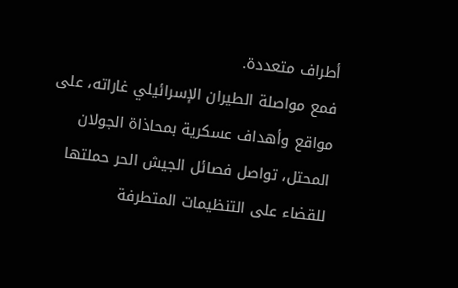أطراف متعددة.
فمع مواصلة الطيران الإسرائيلي غاراته، على مواقع وأهداف عسكرية بمحاذاة الجولان المحتل، تواصل فصائل الجيش الحر حملتها للقضاء على التنظيمات المتطرفة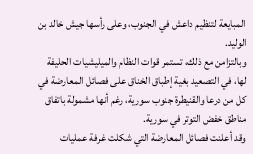المبايعة لتنظيم داعش في الجنوب، وعلى رأسها جيش خالد بن الوليد.
وبالتزامن مع ذلك، تستمر قوات النظام والميليشيات الحليفة لها، في التصعيد بغية إطباق الخناق على فصائل المعارضة في كل من درعا والقنيطرة جنوب سورية، رغم أنها مشمولة باتفاق مناطق خفض التوتر في سورية.
وقد أعلنت فصائل المعارضة التي شكلت غرفة عمليات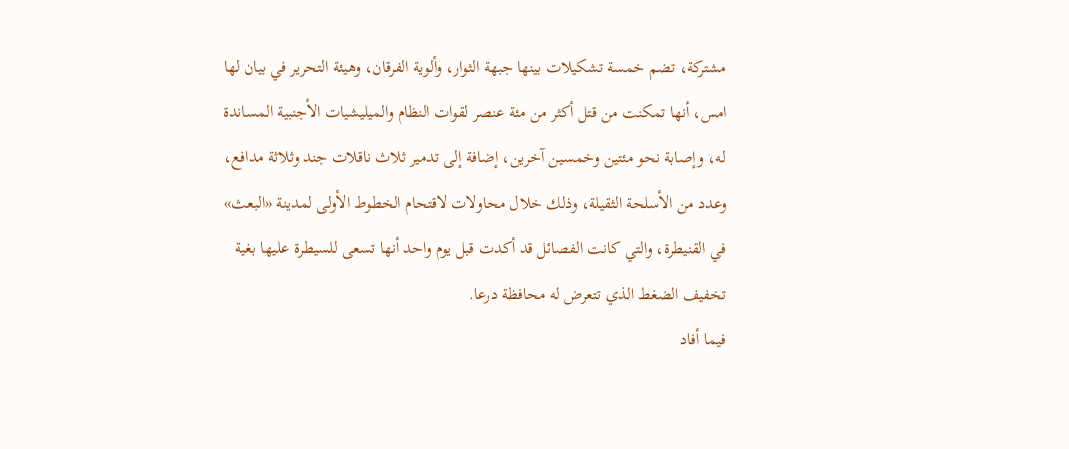مشتركة، تضم خمسة تشكيلات بينها جبهة الثوار، وألوية الفرقان، وهيئة التحرير في بيان لها امس، أنها تمكنت من قتل أكثر من مئة عنصر لقوات النظام والميليشيات الأجنبية المساندة له، وإصابة نحو مئتين وخمسين آخرين، إضافة إلى تدمير ثلاث ناقلات جند وثلاثة مدافع، وعدد من الأسلحة الثقيلة، وذلك خلال محاولات لاقتحام الخطوط الأولى لمدينة «البعث» في القنيطرة، والتي كانت الفصائل قد أكدت قبل يوم واحد أنها تسعى للسيطرة عليها بغية تخفيف الضغط الذي تتعرض له محافظة درعا.
فيما أفاد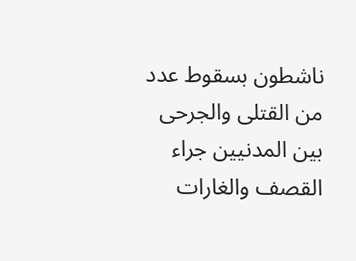ناشطون بسقوط عدد من القتلى والجرحى بين المدنيين جراء القصف والغارات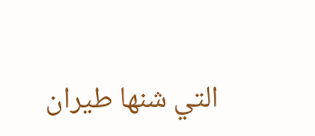التي شنها طيران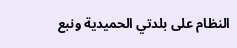النظام على بلدتي الحميدية ونبع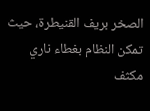الصخر بريف القنيطرة، حيث تمكن النظام بغطاء ناري مكثف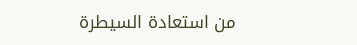من استعادة السيطرة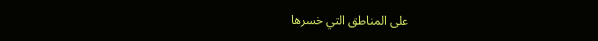على المناطق التي خسرها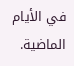في الأيام الماضية.